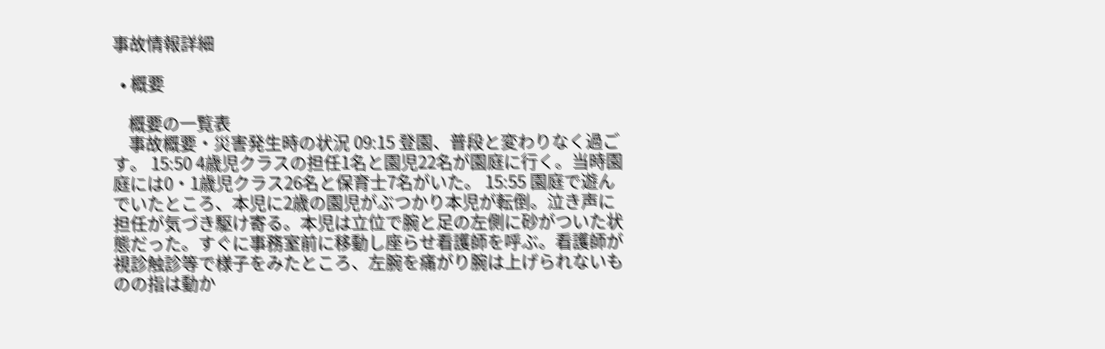事故情報詳細

  • 概要

    概要の一覧表
    事故概要・災害発生時の状況 09:15 登園、普段と変わりなく過ごす。 15:50 4歳児クラスの担任1名と園児22名が園庭に行く。当時園庭には0・1歳児クラス26名と保育士7名がいた。 15:55 園庭で遊んでいたところ、本児に2歳の園児がぶつかり本児が転倒。泣き声に担任が気づき駆け寄る。本児は立位で腕と足の左側に砂がついた状態だった。すぐに事務室前に移動し座らせ看護師を呼ぶ。看護師が視診触診等で様子をみたところ、左腕を痛がり腕は上げられないものの指は動か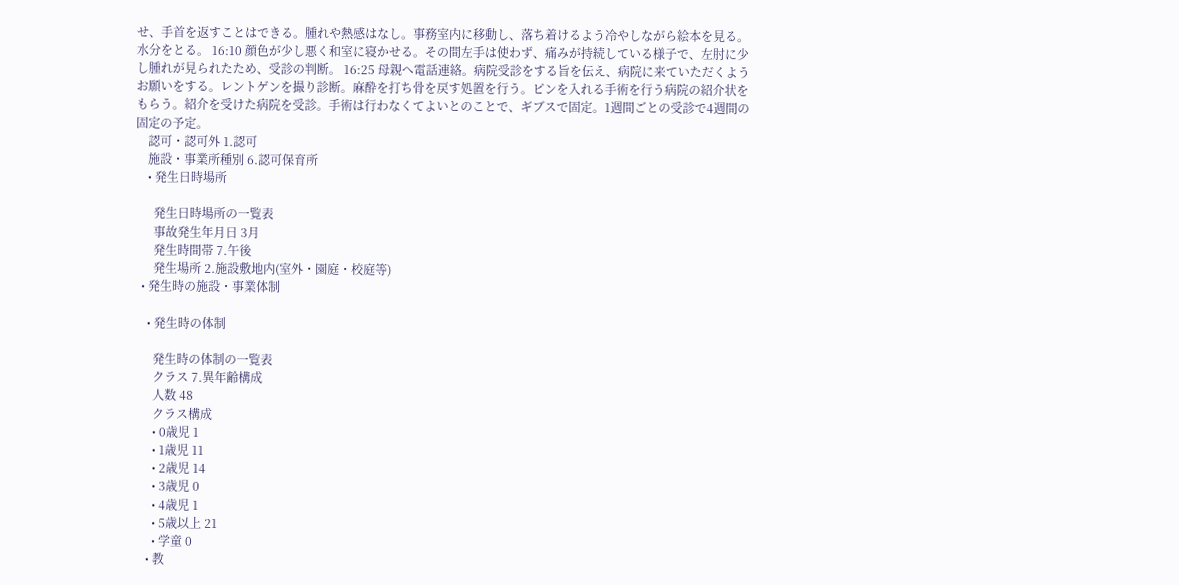せ、手首を返すことはできる。腫れや熱感はなし。事務室内に移動し、落ち着けるよう冷やしながら絵本を見る。水分をとる。 16:10 顔色が少し悪く和室に寝かせる。その間左手は使わず、痛みが持続している様子で、左肘に少し腫れが見られたため、受診の判断。 16:25 母親へ電話連絡。病院受診をする旨を伝え、病院に来ていただくようお願いをする。レントゲンを撮り診断。麻酔を打ち骨を戻す処置を行う。ピンを入れる手術を行う病院の紹介状をもらう。紹介を受けた病院を受診。手術は行わなくてよいとのことで、ギブスで固定。1週間ごとの受診で4週間の固定の予定。
    認可・認可外 1.認可
    施設・事業所種別 6.認可保育所
    • 発生日時場所

      発生日時場所の一覧表
      事故発生年月日 3月
      発生時間帯 7.午後
      発生場所 2.施設敷地内(室外・園庭・校庭等)
  • 発生時の施設・事業体制

    • 発生時の体制

      発生時の体制の一覧表
      クラス 7.異年齢構成
      人数 48
      クラス構成
      • 0歳児 1
      • 1歳児 11
      • 2歳児 14
      • 3歳児 0
      • 4歳児 1
      • 5歳以上 21
      • 学童 0
    • 教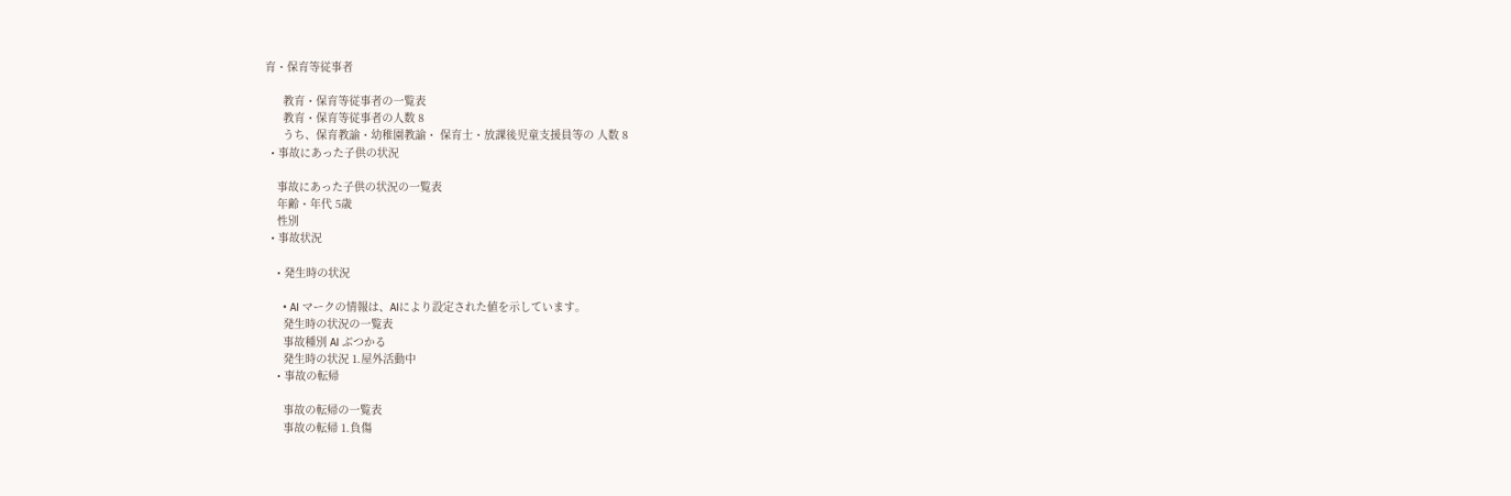育・保育等従事者

      教育・保育等従事者の一覧表
      教育・保育等従事者の人数 8
      うち、保育教諭・幼稚園教諭・ 保育士・放課後児童支援員等の 人数 8
  • 事故にあった子供の状況

    事故にあった子供の状況の一覧表
    年齢・年代 5歳
    性別
  • 事故状況

    • 発生時の状況

      • AI マークの情報は、AIにより設定された値を示しています。
      発生時の状況の一覧表
      事故種別 AI ぶつかる
      発生時の状況 1.屋外活動中
    • 事故の転帰

      事故の転帰の一覧表
      事故の転帰 1.負傷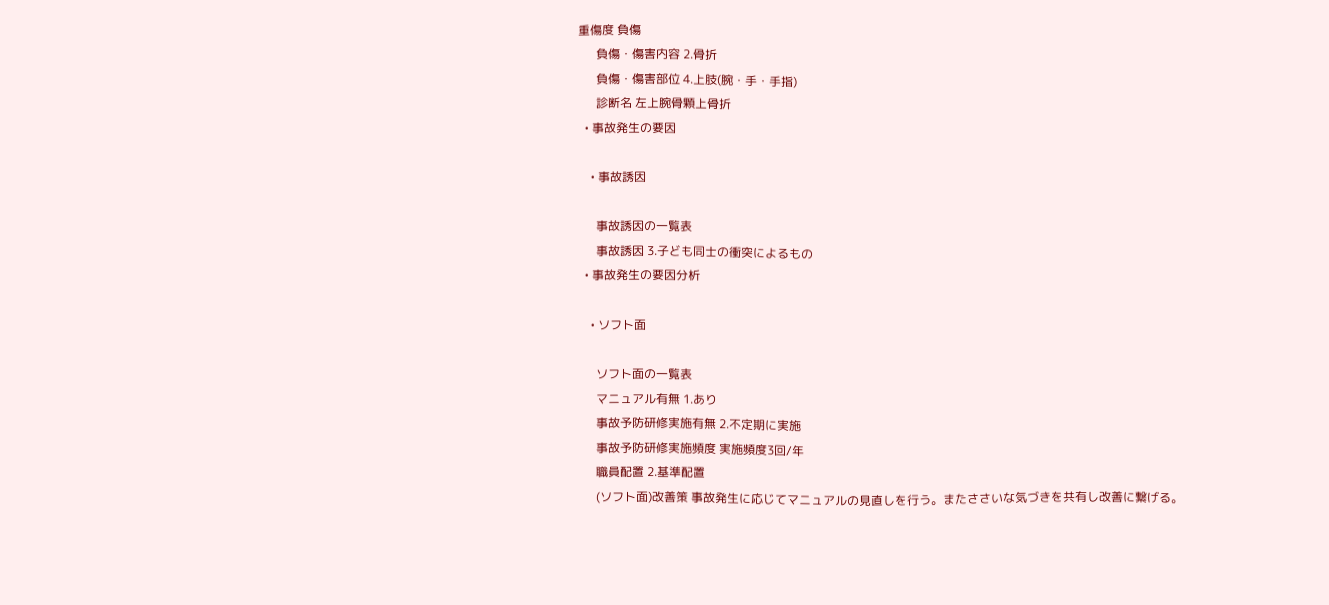重傷度 負傷
      負傷・傷害内容 2.骨折
      負傷・傷害部位 4.上肢(腕・手・手指)
      診断名 左上腕骨顆上骨折
  • 事故発生の要因

    • 事故誘因

      事故誘因の一覧表
      事故誘因 3.子ども同士の衝突によるもの
  • 事故発生の要因分析

    • ソフト面

      ソフト面の一覧表
      マニュアル有無 1.あり
      事故予防研修実施有無 2.不定期に実施
      事故予防研修実施頻度 実施頻度3回/年
      職員配置 2.基準配置
      (ソフト面)改善策 事故発生に応じてマニュアルの見直しを行う。またささいな気づきを共有し改善に繋げる。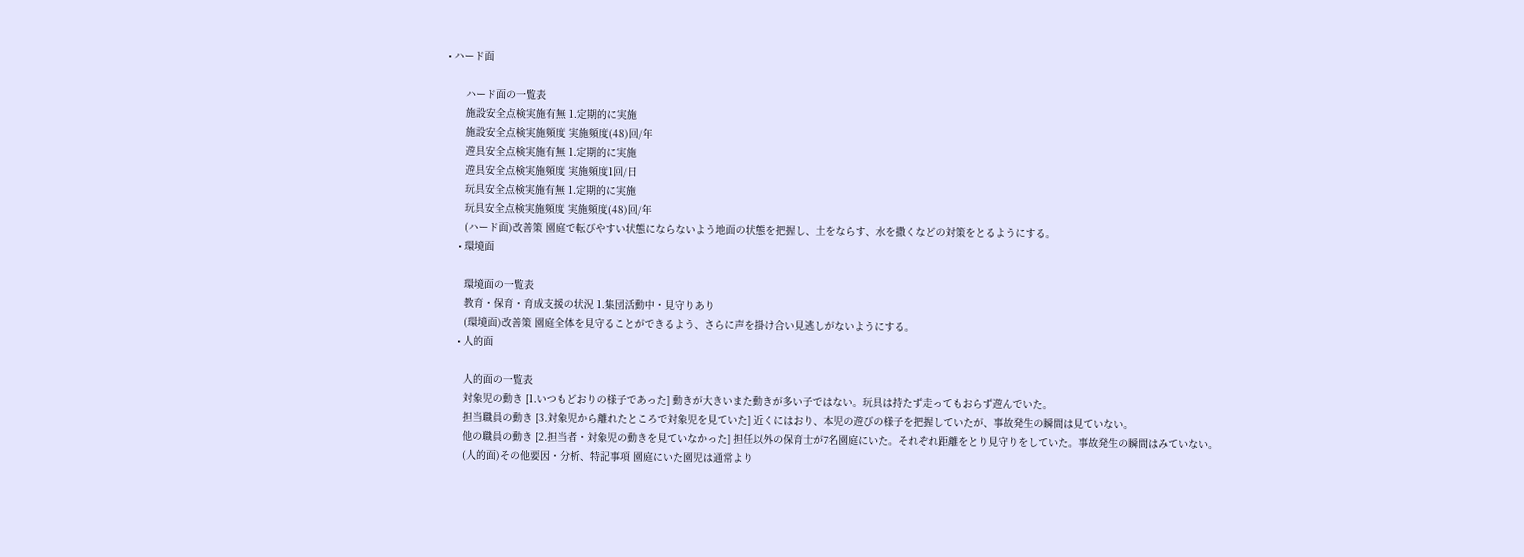• ハード面

      ハード面の一覧表
      施設安全点検実施有無 1.定期的に実施
      施設安全点検実施頻度 実施頻度(48)回/年
      遊具安全点検実施有無 1.定期的に実施
      遊具安全点検実施頻度 実施頻度1回/日
      玩具安全点検実施有無 1.定期的に実施
      玩具安全点検実施頻度 実施頻度(48)回/年
      (ハード面)改善策 園庭で転びやすい状態にならないよう地面の状態を把握し、土をならす、水を撒くなどの対策をとるようにする。
    • 環境面

      環境面の一覧表
      教育・保育・育成支援の状況 1.集団活動中・見守りあり
      (環境面)改善策 園庭全体を見守ることができるよう、さらに声を掛け合い見逃しがないようにする。
    • 人的面

      人的面の一覧表
      対象児の動き [1.いつもどおりの様子であった] 動きが大きいまた動きが多い子ではない。玩具は持たず走ってもおらず遊んでいた。
      担当職員の動き [3.対象児から離れたところで対象児を見ていた] 近くにはおり、本児の遊びの様子を把握していたが、事故発生の瞬間は見ていない。
      他の職員の動き [2.担当者・対象児の動きを見ていなかった] 担任以外の保育士が7名園庭にいた。それぞれ距離をとり見守りをしていた。事故発生の瞬間はみていない。
      (人的面)その他要因・分析、特記事項 園庭にいた園児は通常より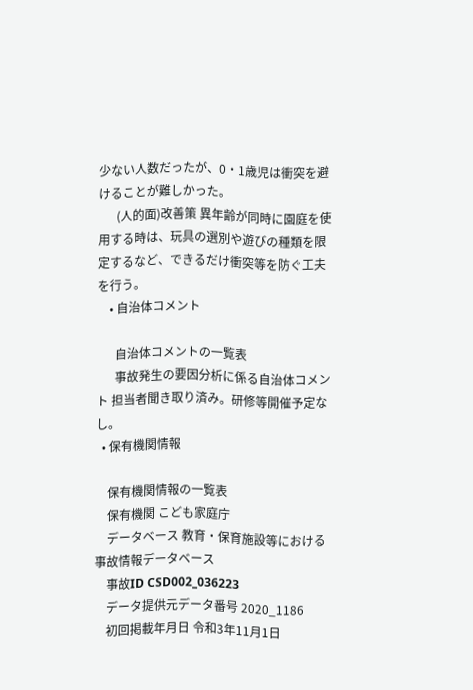少ない人数だったが、0・1歳児は衝突を避けることが難しかった。
      (人的面)改善策 異年齢が同時に園庭を使用する時は、玩具の選別や遊びの種類を限定するなど、できるだけ衝突等を防ぐ工夫を行う。
    • 自治体コメント

      自治体コメントの一覧表
      事故発生の要因分析に係る自治体コメント 担当者聞き取り済み。研修等開催予定なし。
  • 保有機関情報

    保有機関情報の一覧表
    保有機関 こども家庭庁
    データベース 教育・保育施設等における事故情報データベース
    事故ID CSD002_036223
    データ提供元データ番号 2020_1186
    初回掲載年月日 令和3年11月1日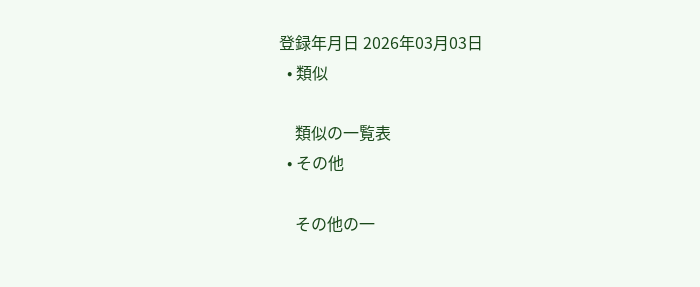登録年月日 2026年03月03日
  • 類似

    類似の一覧表
  • その他

    その他の一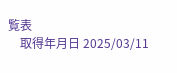覧表
    取得年月日 2025/03/11